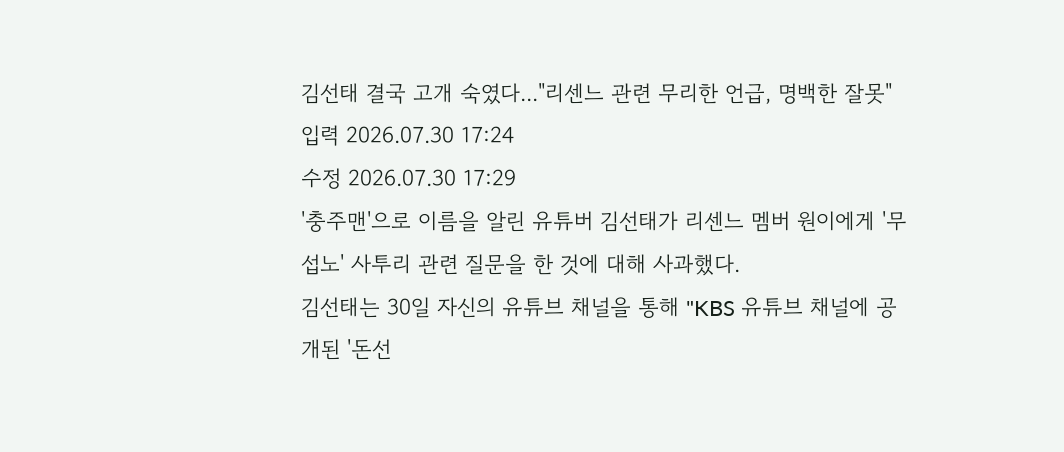김선태 결국 고개 숙였다..."리센느 관련 무리한 언급, 명백한 잘못"
입력 2026.07.30 17:24
수정 2026.07.30 17:29
'충주맨'으로 이름을 알린 유튜버 김선태가 리센느 멤버 원이에게 '무섭노' 사투리 관련 질문을 한 것에 대해 사과했다.
김선태는 30일 자신의 유튜브 채널을 통해 "KBS 유튜브 채널에 공개된 '돈선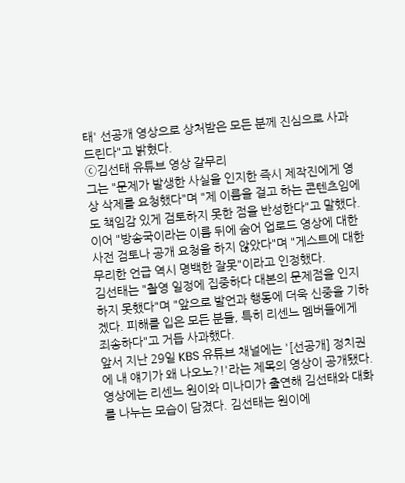태' 선공개 영상으로 상처받은 모든 분께 진심으로 사과드린다"고 밝혔다.
ⓒ김선태 유튜브 영상 갈무리
그는 "문제가 발생한 사실을 인지한 즉시 제작진에게 영상 삭제를 요청했다"며 "제 이름을 걸고 하는 콘텐츠임에도 책임감 있게 검토하지 못한 점을 반성한다"고 말했다.
이어 "방송국이라는 이름 뒤에 숨어 업로드 영상에 대한 사전 검토나 공개 요청을 하지 않았다"며 "게스트에 대한 무리한 언급 역시 명백한 잘못"이라고 인정했다.
김선태는 "촬영 일정에 집중하다 대본의 문제점을 인지하지 못했다"며 "앞으로 발언과 행동에 더욱 신중을 기하겠다. 피해를 입은 모든 분들, 특히 리센느 멤버들에게 죄송하다"고 거듭 사과했다.
앞서 지난 29일 KBS 유튜브 채널에는 '[선공개] 정치권에 내 얘기가 왜 나오노?!'라는 제목의 영상이 공개됐다.
영상에는 리센느 원이와 미나미가 출연해 김선태와 대화를 나누는 모습이 담겼다. 김선태는 원이에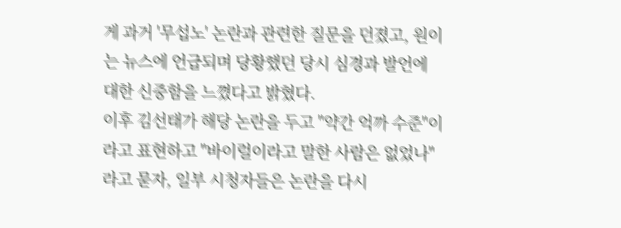게 과거 '무섭노' 논란과 관련한 질문을 던졌고, 원이는 뉴스에 언급되며 당황했던 당시 심경과 발언에 대한 신중함을 느꼈다고 밝혔다.
이후 김선태가 해당 논란을 두고 "약간 억까 수준"이라고 표현하고 "바이럴이라고 말한 사람은 없었나"라고 묻자, 일부 시청자들은 논란을 다시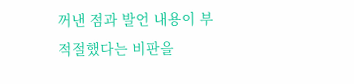꺼낸 점과 발언 내용이 부적절했다는 비판을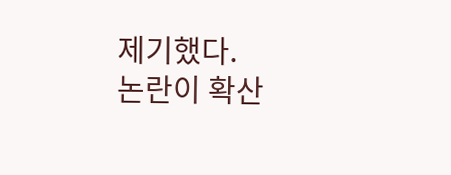제기했다.
논란이 확산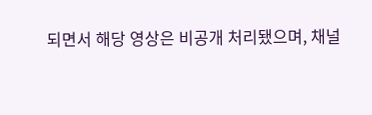되면서 해당 영상은 비공개 처리됐으며, 채널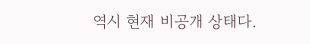역시 현재 비공개 상태다.